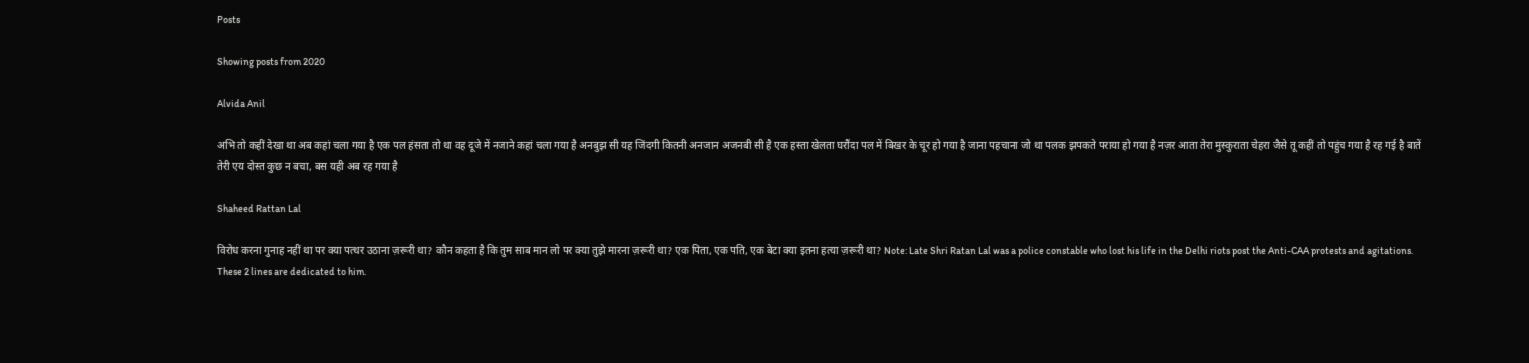Posts

Showing posts from 2020

Alvida Anil

अभि तो कहीं देखा था अब कहां चला गया है एक पल हंसता तो था वह दूजे में नजाने कहां चला गया है अनबुझ सी यह जिंदगी कितनी अनजान अजनबी सी है एक हस्ता खेलता घरौंदा पल में बिखर के चूर हो गया है जाना पहचाना जो था पलक झपकते पराया हो गया है नज़र आता तेरा मुस्कुराता चेहरा जैसे तू कहीं तो पहुंच गया है रह गई है बातें तेरी एय दोस्त कुछ न बचा, बस यही अब रह गया है

Shaheed Rattan Lal

विरोध करना गुनाह नहीं था पर क्या पत्थर उठाना ज़रूरी था? कौन कहता है कि तुम साब मान लो पर क्या तुझे मारना ज़रूरी था? एक पिता, एक पति, एक बेटा क्या इतना हत्या ज़रूरी था? Note: Late Shri Ratan Lal was a police constable who lost his life in the Delhi riots post the Anti-CAA protests and agitations. These 2 lines are dedicated to him.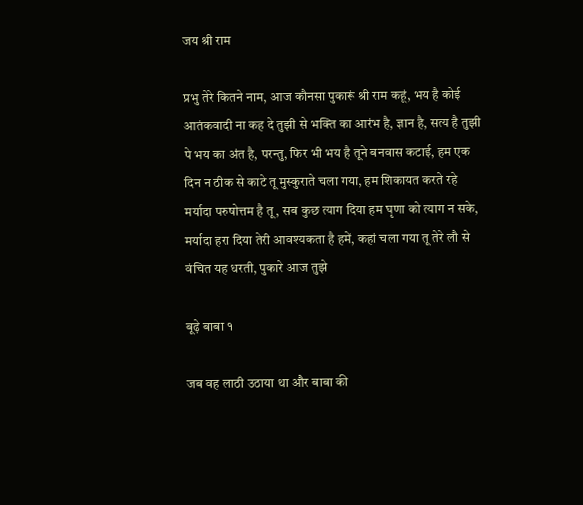जय श्री राम

प्रभु तेरे कितने नाम, आज कौनसा पुकारूं श्री राम कहूं, भय है कोई आतंकवादी ना कह दे तुझी से भक्ति का आरंभ है, ज्ञान है, सत्य है तुझी पे भय का अंत है, परन्तु, फिर भी भय है तूने बनवास कटाई, हम एक दिन न ठीक से काटे तू मुस्कुराते चला गया, हम शिकायत करते रहे मर्यादा परुषोत्तम है तू, सब कुछ त्याग दिया हम घृणा को त्याग न सके, मर्यादा हरा दिया तेरी आवश्यकता है हमें, कहां चला गया तू तेरे लौ से वंचित यह धरती, पुकारे आज तुझे

बूढ़े बाबा १

जब वह लाठी उठाया था और बाबा की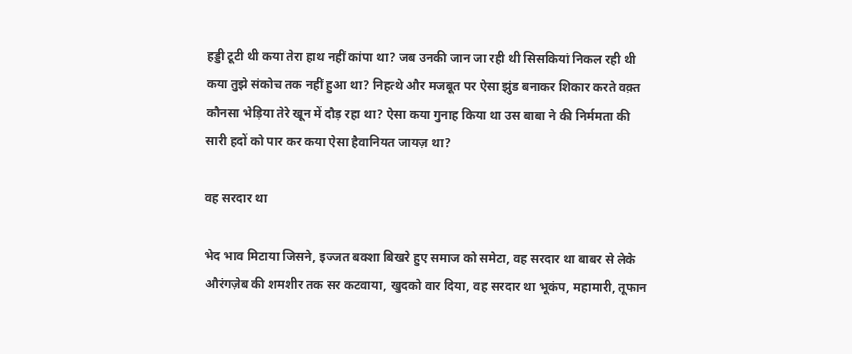हड्डी टूटी थी कया तेरा हाथ नहीं कांपा था? जब उनकी जान जा रही थी सिसकियां निकल रही थी कया तुझे संकोच तक नहीं हुआ था? निहत्थे और मजबूत पर ऐसा झुंड बनाकर शिकार करते वक़्त कौनसा भेड़िया तेरे खून में दौड़ रहा था? ऐसा कया गुनाह किया था उस बाबा ने की निर्ममता की सारी हदों को पार कर कया ऐसा हैवानियत जायज़ था?

वह सरदार था

भेद भाव मिटाया जिसने, इज्जत बक्शा बिखरे हुए समाज को समेटा, वह सरदार था बाबर से लेके औरंगज़ेब की शमशीर तक सर कटवाया, खुदको वार दिया, वह सरदार था भूकंप, महामारी, तूफान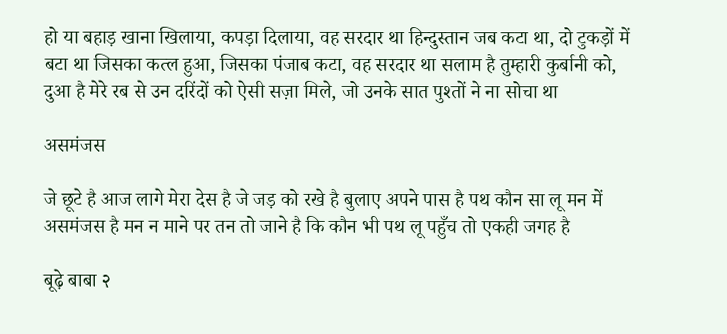हो या बहाड़ खाना खिलाया, कपड़ा दिलाया, वह सरदार था हिन्दुस्तान जब कटा था, दो टुकड़ों में बटा था जिसका कत्ल हुआ, जिसका पंजाब कटा, वह सरदार था सलाम है तुम्हारी कुर्बानी को, दुआ है मेरे रब से उन दरिंदों को ऐसी सज़ा मिले, जो उनके सात पुश्तों ने ना सोचा था

असमंजस

जे छूटे है आज लागे मेरा देस है जे जड़ को रखे है बुलाए अपने पास है पथ कौन सा लू मन में असमंजस है मन न माने पर तन तो जाने है कि कौन भी पथ लू पहुँच तो एकही जगह है

बूढ़े बाबा २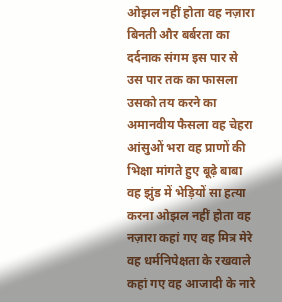ओझल नहीं होता वह नज़ारा बिनती और बर्बरता का दर्दनाक संगम इस पार से उस पार तक का फासला उसको तय करने का अमानवीय फैसला वह चेहरा आंसुओं भरा वह प्राणों की भिक्षा मांगते हुए बूढ़े बाबा वह झुंड में भेड़ियों सा हत्या करना ओझल नहीं होता वह नज़ारा कहां गए वह मित्र मेरे वह धर्मनिपेक्षता के रखवाले कहां गए वह आजादी के नारे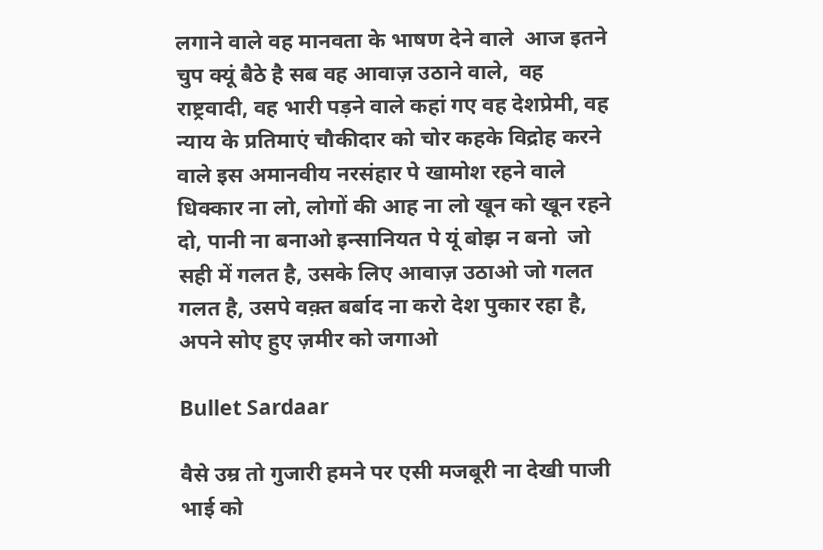लगाने वाले वह मानवता के भाषण देने वाले  आज इतने चुप क्यूं बैठे है सब वह आवाज़ उठाने वाले,  वह राष्ट्रवादी, वह भारी पड़ने वाले कहां गए वह देशप्रेमी, वह न्याय के प्रतिमाएं चौकीदार को चोर कहके विद्रोह करने वाले इस अमानवीय नरसंहार पे खामोश रहने वाले धिक्कार ना लो, लोगों की आह ना लो खून को खून रहने दो, पानी ना बनाओ इन्सानियत पे यूं बोझ न बनो  जो सही में गलत है, उसके लिए आवाज़ उठाओ जो गलत गलत है, उसपे वक़्त बर्बाद ना करो देश पुकार रहा है, अपने सोए हुए ज़मीर को जगाओ

Bullet Sardaar

वैसे उम्र तो गुजारी हमने पर एसी मजबूरी ना देखी पाजी भाई को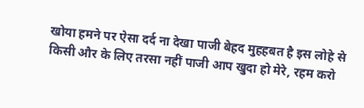खोया हमने पर ऐसा दर्द ना देखा पाजी बेहद मुहहबत है इस लोहे से किसी और के लिए तरसा नहीं पाजी आप खुदा हो मेरे, रहम करो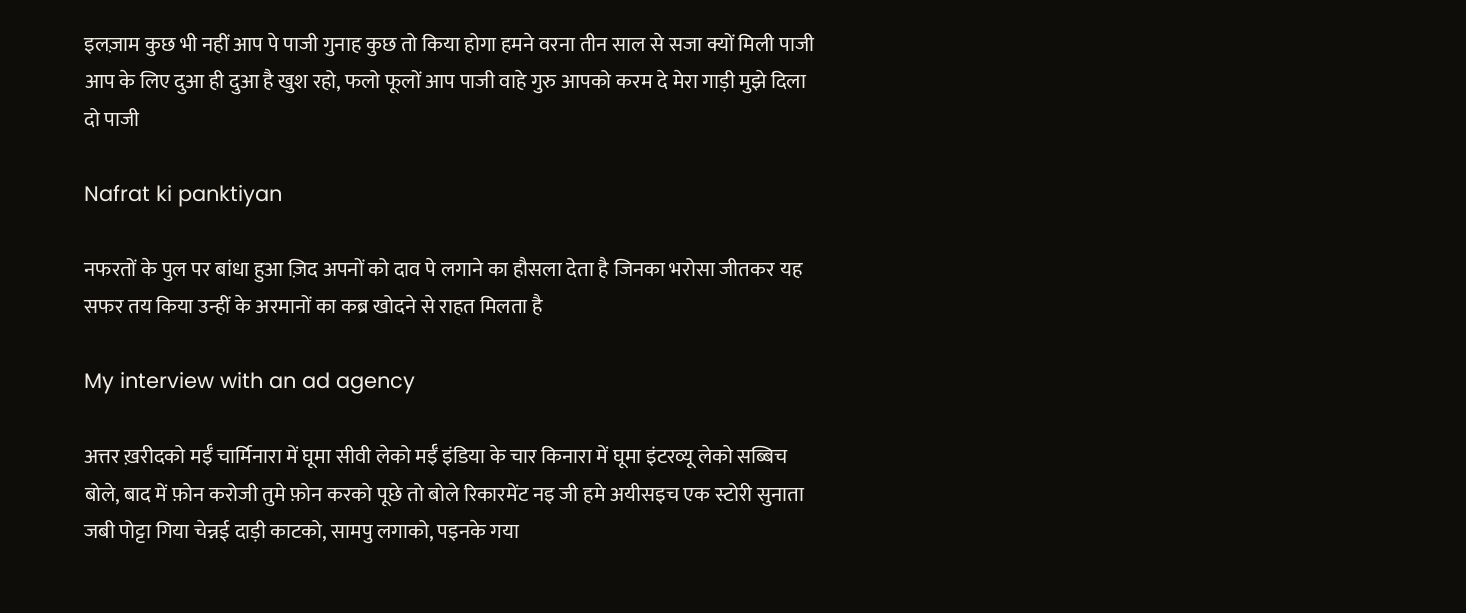इलज़ाम कुछ भी नहीं आप पे पाजी गुनाह कुछ तो किया होगा हमने वरना तीन साल से सजा क्यों मिली पाजी आप के लिए दुआ ही दुआ है खुश रहो, फलो फूलों आप पाजी वाहे गुरु आपको करम दे मेरा गाड़ी मुझे दिला दो पाजी

Nafrat ki panktiyan

नफरतों के पुल पर बांधा हुआ ज़िद अपनों को दाव पे लगाने का हौसला देता है जिनका भरोसा जीतकर यह सफर तय किया उन्हीं के अरमानों का कब्र खोदने से राहत मिलता है

My interview with an ad agency

अत्तर ख़रीदको मईँ चार्मिनारा में घूमा सीवी लेको मईँ इंडिया के चार किनारा में घूमा इंटरव्यू लेको सब्बिच बोले, बाद में फ़ोन करोजी तुमे फ़ोन करको पूछे तो बोले रिकारमेंट नइ जी हमे अयीसइच एक स्टोरी सुनाता जबी पोट्टा गिया चेन्नई दाड़ी काटको, सामपु लगाको, पइनके गया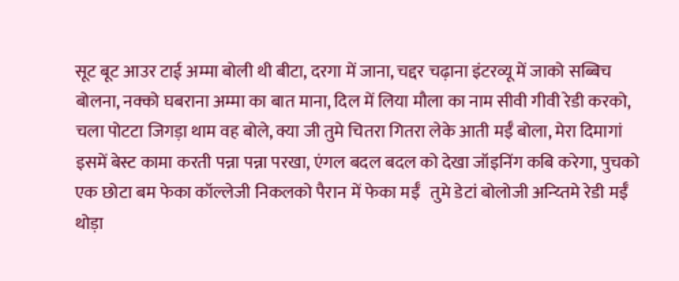सूट बूट आउर टाई अम्मा बोली थी बीटा, दरगा में जाना, चद्दर चढ़ाना इंटरव्यू में जाको सब्बिच बोलना, नक्को घबराना अम्मा का बात माना, दिल में लिया मौला का नाम सीवी गीवी रेडी करको, चला पोटटा जिगड़ा थाम वह बोले, क्या जी तुमे चितरा गितरा लेके आती मईँ बोला, मेरा दिमागां इसमें बेस्ट कामा करती पन्ना पन्ना परखा, एंगल बदल बदल को देखा जॉइनिंग कबि करेगा, पुचको एक छोटा बम फेका कॉल्लेजी निकलको पैरान में फेका मईँ   तुमे डेटां बोलोजी अन्य्तिमे रेडी मईँ थोड़ा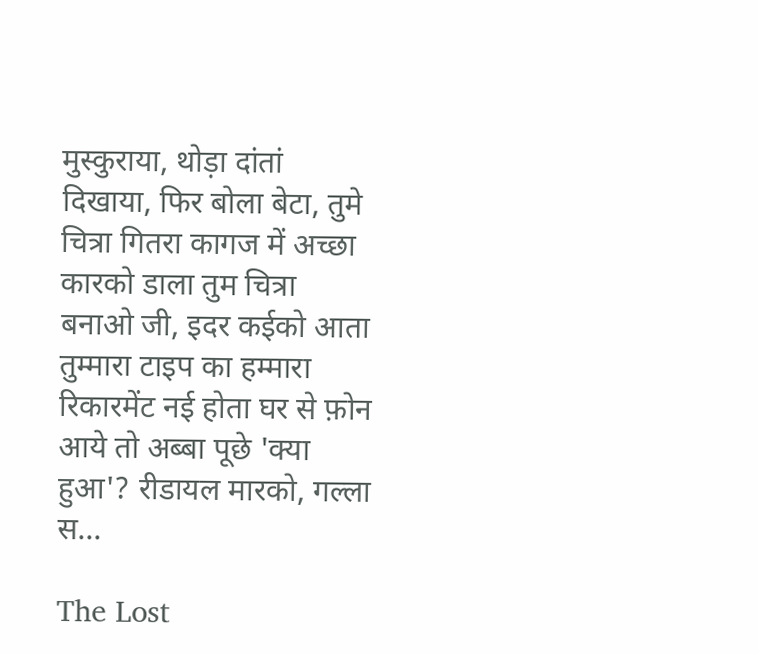मुस्कुराया, थोड़ा दांतां दिखाया, फिर बोला बेटा, तुमे चित्रा गितरा कागज में अच्छा कारको डाला तुम चित्रा बनाओ जी, इदर कईको आता तुम्मारा टाइप का हम्मारा रिकारमेंट नई होता घर से फ़ोन आये तो अब्बा पूछे 'क्या हुआ'? रीडायल मारको, गल्ला स...

The Lost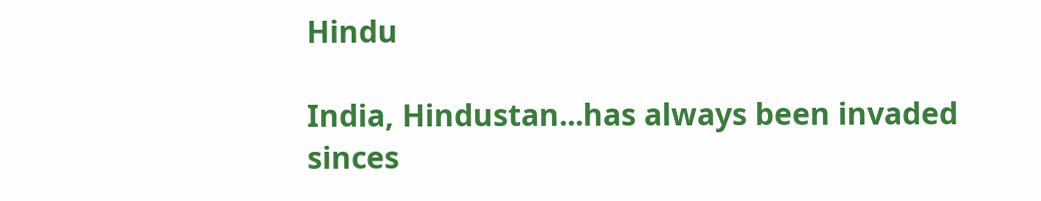Hindu

India, Hindustan...has always been invaded sinces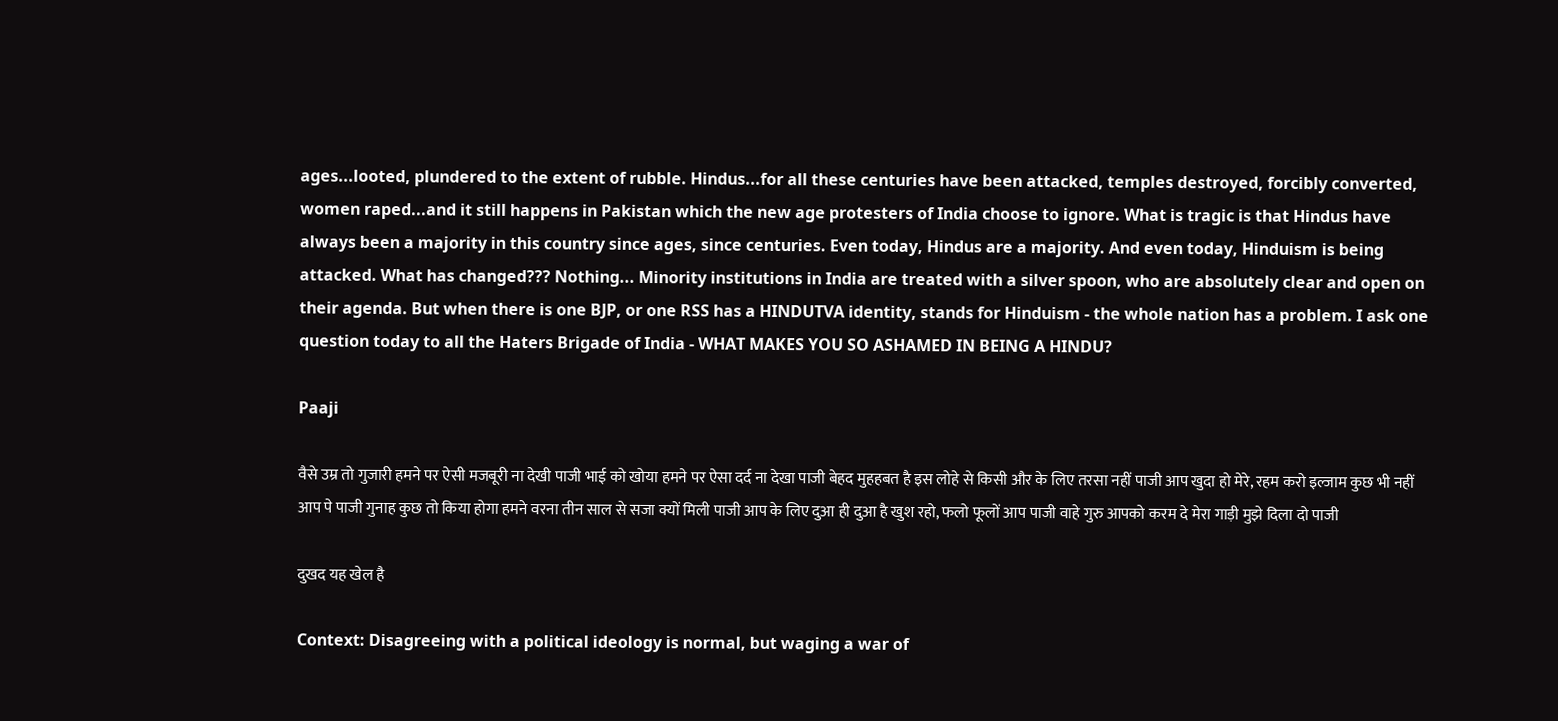ages...looted, plundered to the extent of rubble. Hindus...for all these centuries have been attacked, temples destroyed, forcibly converted, women raped...and it still happens in Pakistan which the new age protesters of India choose to ignore. What is tragic is that Hindus have always been a majority in this country since ages, since centuries. Even today, Hindus are a majority. And even today, Hinduism is being attacked. What has changed??? Nothing... Minority institutions in India are treated with a silver spoon, who are absolutely clear and open on their agenda. But when there is one BJP, or one RSS has a HINDUTVA identity, stands for Hinduism - the whole nation has a problem. I ask one question today to all the Haters Brigade of India - WHAT MAKES YOU SO ASHAMED IN BEING A HINDU?

Paaji

वैसे उम्र तो गुजारी हमने पर ऐसी मजबूरी ना देखी पाजी भाई को खोया हमने पर ऐसा दर्द ना देखा पाजी बेहद मुहहबत है इस लोहे से किसी और के लिए तरसा नहीं पाजी आप खुदा हो मेरे, रहम करो इल्जाम कुछ भी नहीं आप पे पाजी गुनाह कुछ तो किया होगा हमने वरना तीन साल से सजा क्यों मिली पाजी आप के लिए दुआ ही दुआ है खुश रहो, फलो फूलों आप पाजी वाहे गुरु आपको करम दे मेरा गाड़ी मुझे दिला दो पाजी

दुखद यह खेल है

Context: Disagreeing with a political ideology is normal, but waging a war of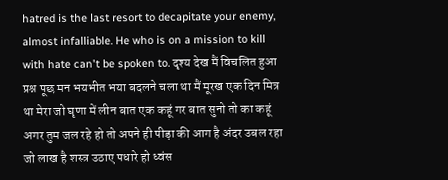hatred is the last resort to decapitate your enemy, almost infalliable. He who is on a mission to kill with hate can't be spoken to. दृश्य देख मैं विचलित हुआ प्रश्न पूछ मन भयभीत भया बदलने चला था मैं मूरख एक दिन मित्र था मेरा जो घृणा में लीन बात एक कहूं गर बात सुनो तो का कहूं अगर तुम जल रहे हो तो अपने ही पीड़ा की आग है अंदर उबल रहा जो लाख है शस्त्र उठाए पधारे हो ध्वंस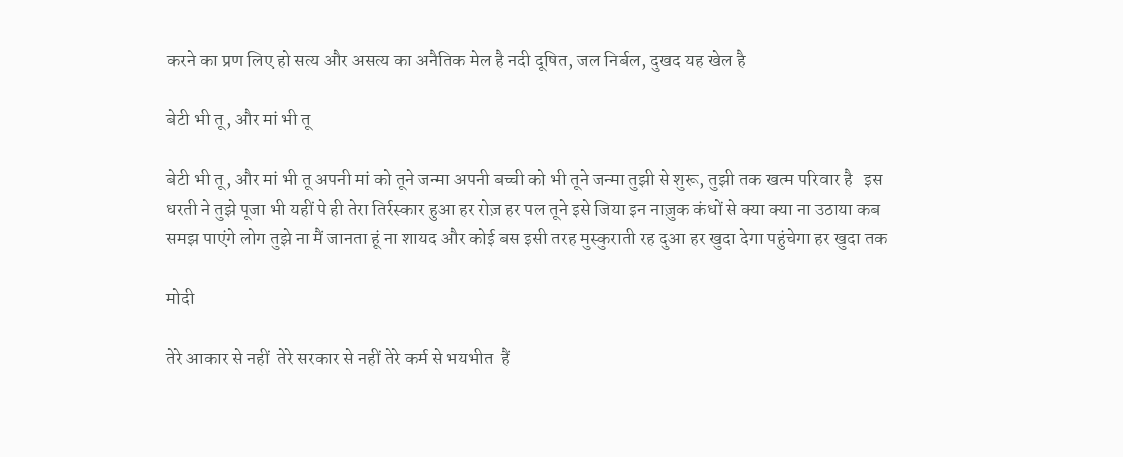करने का प्रण लिए हो सत्य और असत्य का अनैतिक मेल है नदी दूषित, जल निर्बल, दुखद यह खेल है

बेटी भी तू, और मां भी तू

बेटी भी तू, और मां भी तू अपनी मां को तूने जन्मा अपनी बच्ची को भी तूने जन्मा तुझी से शुरू, तुझी तक खत्म परिवार है   इस धरती ने तुझे पूजा भी यहीं पे ही तेरा तिर्रस्कार हुआ हर रोज़ हर पल तूने इसे जिया इन नाज़ुक कंधों से क्या क्या ना उठाया कब समझ पाएंगे लोग तुझे ना मैं जानता हूं ना शायद और कोई बस इसी तरह मुस्कुराती रह दुआ हर खुदा देगा पहुंचेगा हर खुदा तक

मोदी

तेरे आकार से नहीं  तेरे सरकार से नहीं तेरे कर्म से भयभीत  हैं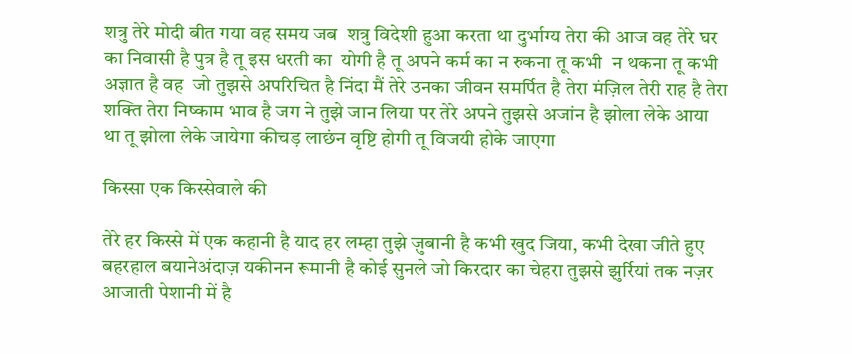शत्रु तेरे मोदी बीत गया वह समय जब  शत्रु विदेशी हुआ करता था दुर्भाग्य तेरा की आज वह तेरे घर का निवासी है पुत्र है तू इस धरती का  योगी है तू अपने कर्म का न रुकना तू कभी  न थकना तू कभी अज्ञात है वह  जो तुझसे अपरिचित है निंदा मैं तेरे उनका जीवन समर्पित है तेरा मंज़िल तेरी राह है तेरा शक्ति तेरा निष्काम भाव है जग ने तुझे जान लिया पर तेरे अपने तुझसे अजांन है झोला लेके आया था तू झोला लेके जायेगा कीचड़ लाछंन वृष्टि होगी तू विजयी होके जाएगा

किस्सा एक किस्सेवाले की

तेरे हर किस्से में एक कहानी है याद हर लम्हा तुझे ज़ुबानी है कभी खुद जिया, कभी देखा जीते हुए बहरहाल बयानेअंदाज़ यकीनन रूमानी है कोई सुनले जो किरदार का चेहरा तुझसे झुर्रियां तक नज़र आजाती पेशानी में है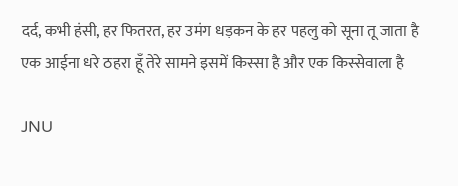दर्द, कभी हंसी, हर फितरत, हर उमंग धड़कन के हर पहलु को सूना तू जाता है एक आईना धरे ठहरा हूँ तेरे सामने इसमें किस्सा है और एक किस्सेवाला है

JNU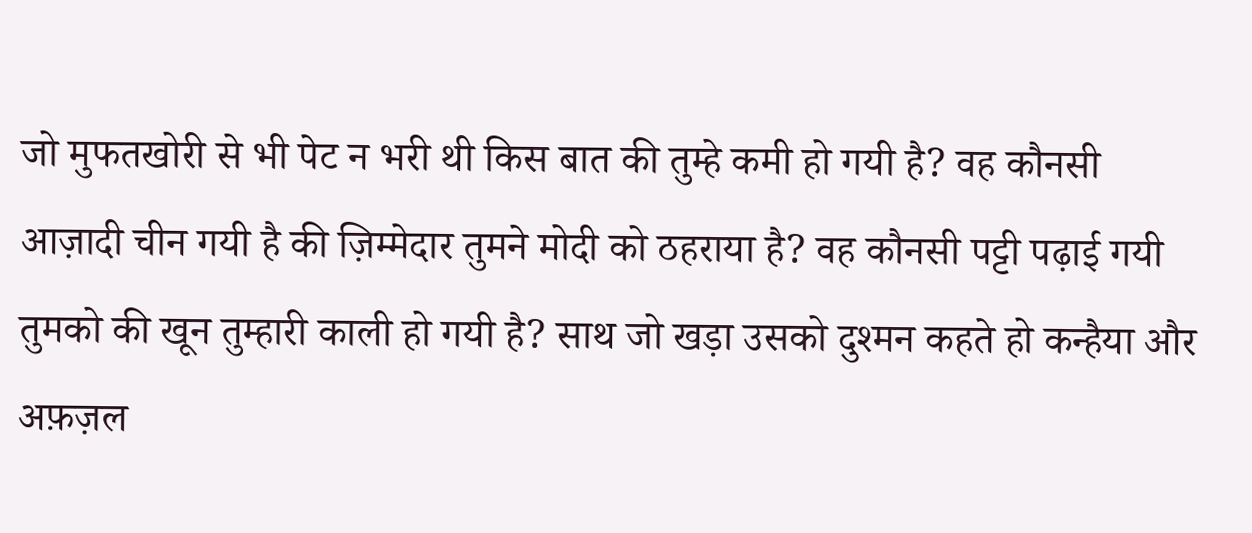जो मुफतखोरी से भी पेट न भरी थी किस बात की तुम्हे कमी हो गयी है? वह कौनसी आज़ादी चीन गयी है की ज़िम्मेदार तुमने मोदी को ठहराया है? वह कौनसी पट्टी पढ़ाई गयी तुमको की खून तुम्हारी काली हो गयी है? साथ जो खड़ा उसको दुश्मन कहते हो कन्हैया और अफ़ज़ल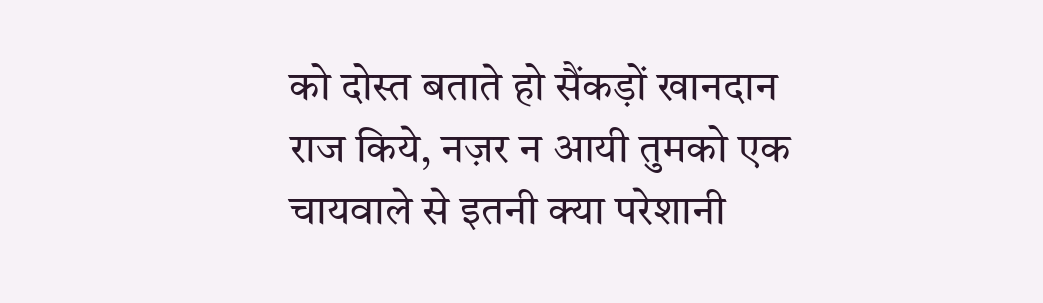को दोस्त बताते हो सैंकड़ों खानदान राज किये, नज़र न आयी तुमको एक चायवाले से इतनी क्या परेशानी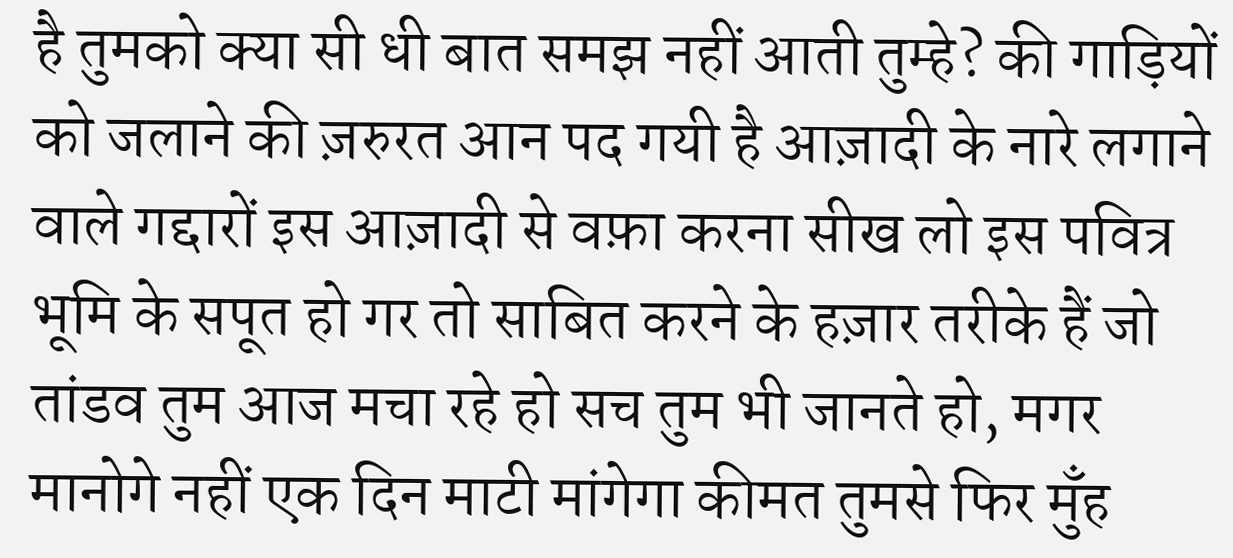है तुमको क्या सी धी बात समझ नहीं आती तुम्हे? की गाड़ियों को जलाने की ज़रुरत आन पद गयी है आज़ादी के नारे लगाने वाले गद्दारों इस आज़ादी से वफ़ा करना सीख लो इस पवित्र भूमि के सपूत हो गर तो साबित करने के हज़ार तरीके हैं जो तांडव तुम आज मचा रहे हो सच तुम भी जानते हो, मगर मानोगे नहीं एक दिन माटी मांगेगा कीमत तुमसे फिर मुँह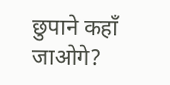छुपाने कहाँ जाओगे?